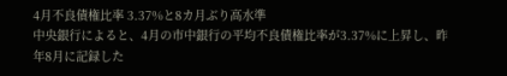4月不良債権比率 3.37%と8カ月ぶり高水準
中央銀行によると、4月の市中銀行の平均不良債権比率が3.37%に上昇し、昨年8月に記録した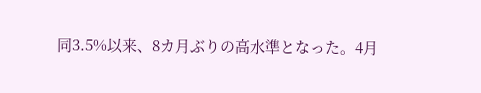同3.5%以来、8カ月ぶりの高水準となった。4月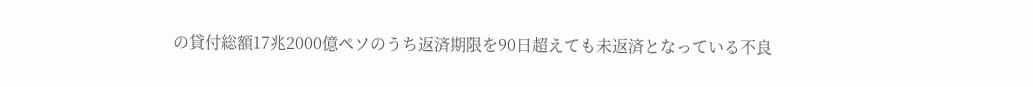の貸付総額17兆2000億ペソのうち返済期限を90日超えても未返済となっている不良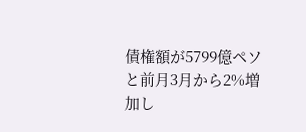債権額が5799億ペソと前月3月から2%増加し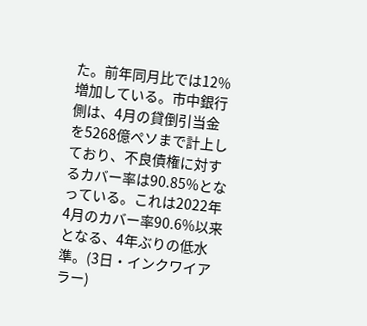た。前年同月比では12%増加している。市中銀行側は、4月の貸倒引当金を5268億ペソまで計上しており、不良債権に対するカバー率は90.85%となっている。これは2022年4月のカバー率90.6%以来となる、4年ぶりの低水準。(3日・インクワイアラー)